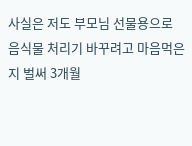사실은 저도 부모님 선물용으로 음식물 처리기 바꾸려고 마음먹은 지 벌써 3개월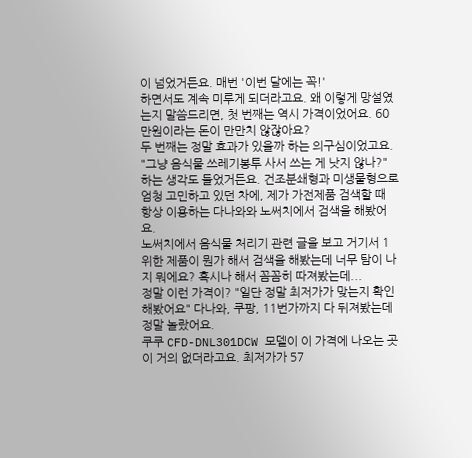이 넘었거든요. 매번 '이번 달에는 꼭!'
하면서도 계속 미루게 되더라고요. 왜 이렇게 망설였는지 말씀드리면, 첫 번째는 역시 가격이었어요. 60만원이라는 돈이 만만치 않잖아요?
두 번째는 정말 효과가 있을까 하는 의구심이었고요. "그냥 음식물 쓰레기봉투 사서 쓰는 게 낫지 않나?"
하는 생각도 들었거든요. 건조분쇄형과 미생물형으로 엄청 고민하고 있던 차에, 제가 가전제품 검색할 때 항상 이용하는 다나와와 노써치에서 검색을 해봤어요.
노써치에서 음식물 처리기 관련 글을 보고 거기서 1위한 제품이 뭔가 해서 검색을 해봤는데 너무 탐이 나지 뭐에요? 혹시나 해서 꼼꼼히 따져봤는데...
정말 이런 가격이? "일단 정말 최저가가 맞는지 확인해봤어요" 다나와, 쿠팡, 11번가까지 다 뒤져봤는데 정말 놀랐어요.
쿠쿠 CFD-DNL301DCW 모델이 이 가격에 나오는 곳이 거의 없더라고요. 최저가가 57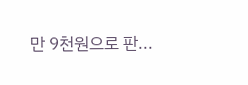만 9천원으로 판...